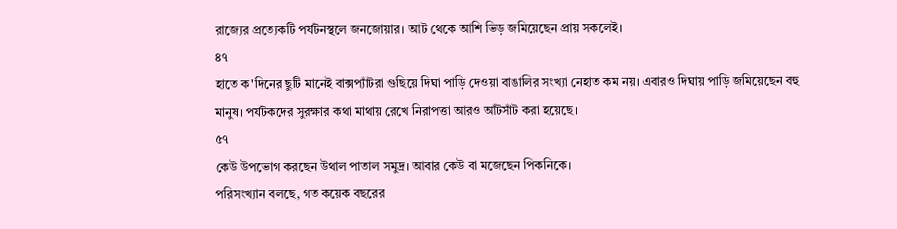রাজ্যের প্রত্যেকটি পর্যটনস্থলে জনজোয়ার। আট থেকে আশি ভিড় জমিয়েছেন প্রায় সকলেই।
৪৭
হাতে ক'দিনের ছুটি মানেই বাক্সপ্যাঁটরা গুছিয়ে দিঘা পাড়ি দেওয়া বাঙালির সংখ্যা নেহাত কম নয়। এবারও দিঘায় পাড়ি জমিয়েছেন বহু মানুষ। পর্যটকদের সুরক্ষার কথা মাথায় রেখে নিরাপত্তা আরও আঁটসাঁট করা হয়েছে।
৫৭
কেউ উপভোগ করছেন উথাল পাতাল সমুদ্র। আবার কেউ বা মজেছেন পিকনিকে।
পরিসংখ্যান বলছে, গত কয়েক বছরের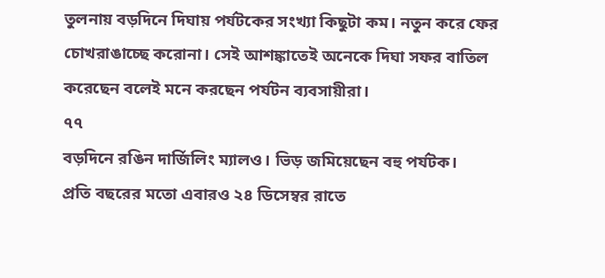তুলনায় বড়দিনে দিঘায় পর্যটকের সংখ্যা কিছুটা কম। নতুন করে ফের চোখরাঙাচ্ছে করোনা। সেই আশঙ্কাতেই অনেকে দিঘা সফর বাতিল করেছেন বলেই মনে করছেন পর্যটন ব্যবসায়ীরা।
৭৭
বড়দিনে রঙিন দার্জিলিং ম্যালও। ভিড় জমিয়েছেন বহু পর্যটক।
প্রতি বছরের মতো এবারও ২৪ ডিসেম্বর রাতে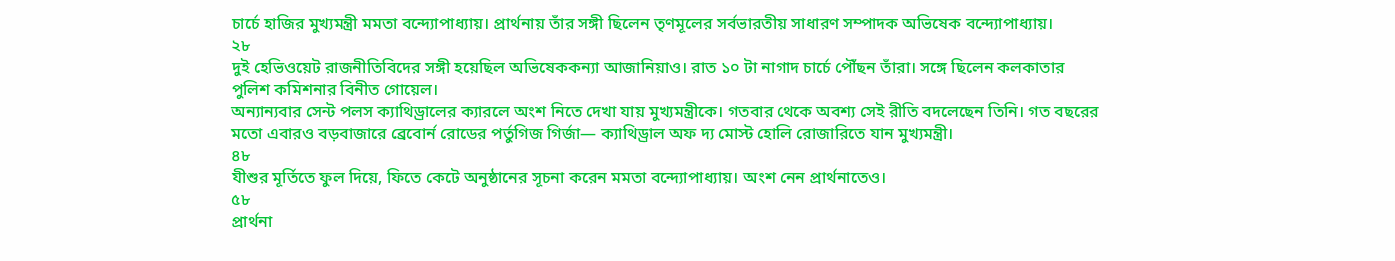চার্চে হাজির মুখ্যমন্ত্রী মমতা বন্দ্যোপাধ্যায়। প্রার্থনায় তাঁর সঙ্গী ছিলেন তৃণমূলের সর্বভারতীয় সাধারণ সম্পাদক অভিষেক বন্দ্যোপাধ্যায়।
২৮
দুই হেভিওয়েট রাজনীতিবিদের সঙ্গী হয়েছিল অভিষেককন্যা আজানিয়াও। রাত ১০ টা নাগাদ চার্চে পৌঁছন তাঁরা। সঙ্গে ছিলেন কলকাতার পুলিশ কমিশনার বিনীত গোয়েল।
অন্যান্যবার সেন্ট পলস ক্যাথিড্রালের ক্যারলে অংশ নিতে দেখা যায় মুখ্যমন্ত্রীকে। গতবার থেকে অবশ্য সেই রীতি বদলেছেন তিনি। গত বছরের মতো এবারও বড়বাজারে ব্রেবোর্ন রোডের পর্তুগিজ গির্জা— ক্যাথিড্রাল অফ দ্য মোস্ট হোলি রোজারিতে যান মুখ্যমন্ত্রী।
৪৮
যীশুর মূর্তিতে ফুল দিয়ে, ফিতে কেটে অনুষ্ঠানের সূচনা করেন মমতা বন্দ্যোপাধ্যায়। অংশ নেন প্রার্থনাতেও।
৫৮
প্রার্থনা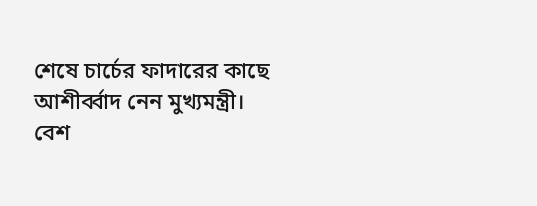শেষে চার্চের ফাদারের কাছে আশীর্ব্বাদ নেন মুখ্যমন্ত্রী। বেশ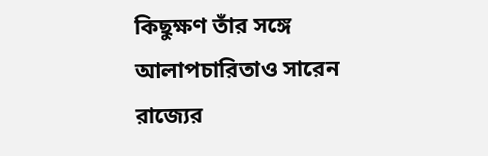কিছুক্ষণ তাঁর সঙ্গে আলাপচারিতাও সারেন রাজ্যের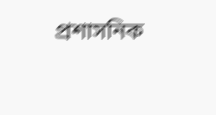প্রশাসনিক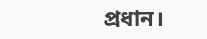প্রধান।